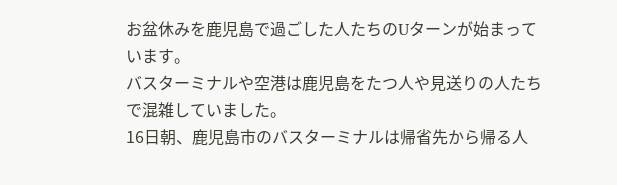お盆休みを鹿児島で過ごした人たちのUターンが始まっています。
バスターミナルや空港は鹿児島をたつ人や見送りの人たちで混雑していました。
16日朝、鹿児島市のバスターミナルは帰省先から帰る人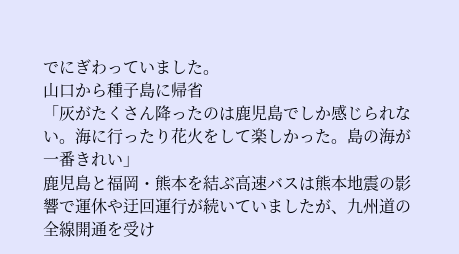でにぎわっていました。
山口から種子島に帰省
「灰がたくさん降ったのは鹿児島でしか感じられない。海に行ったり花火をして楽しかった。島の海が一番きれい」
鹿児島と福岡・熊本を結ぶ高速バスは熊本地震の影響で運休や迂回運行が続いていましたが、九州道の全線開通を受け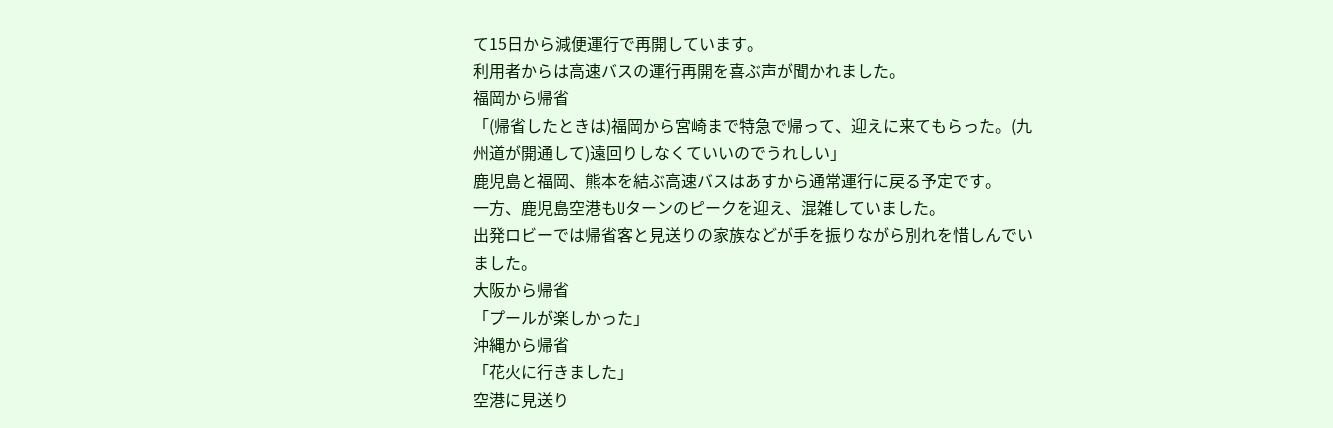て15日から減便運行で再開しています。
利用者からは高速バスの運行再開を喜ぶ声が聞かれました。
福岡から帰省
「(帰省したときは)福岡から宮崎まで特急で帰って、迎えに来てもらった。(九州道が開通して)遠回りしなくていいのでうれしい」
鹿児島と福岡、熊本を結ぶ高速バスはあすから通常運行に戻る予定です。
一方、鹿児島空港もUターンのピークを迎え、混雑していました。
出発ロビーでは帰省客と見送りの家族などが手を振りながら別れを惜しんでいました。
大阪から帰省
「プールが楽しかった」
沖縄から帰省
「花火に行きました」
空港に見送り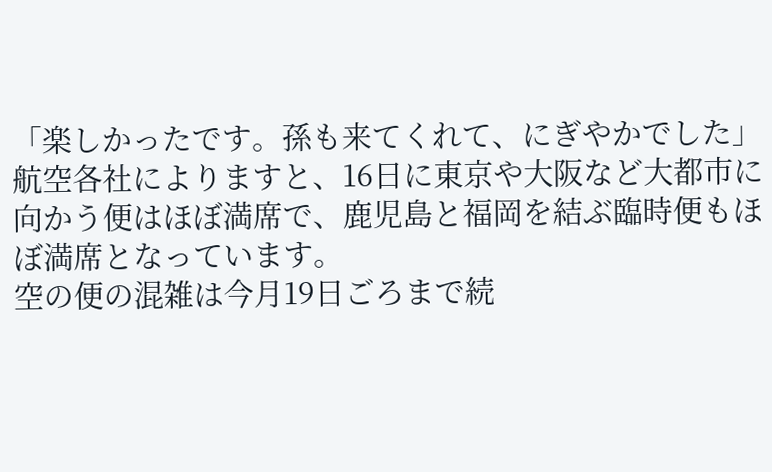「楽しかったです。孫も来てくれて、にぎやかでした」
航空各社によりますと、16日に東京や大阪など大都市に向かう便はほぼ満席で、鹿児島と福岡を結ぶ臨時便もほぼ満席となっています。
空の便の混雑は今月19日ごろまで続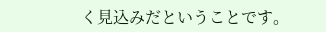く見込みだということです。